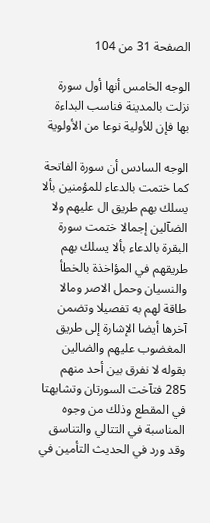الصفحة 31 من 104

الوجه الخامس أنها أول سورة نزلت بالمدينة فناسب البداءة بها فإن للأولية نوعا من الأولوية

الوجه السادس أن سورة الفاتحة كما ختمت بالدعاء للمؤمنين بألا يسلك بهم طريق ال عليهم ولا الضآلين إجمالا ختمت سورة البقرة بالدعاء بألا يسلك بهم طريقهم في المؤاخذة بالخطأ والنسيان وحمل الاصر ومالا طاقة لهم به تفصيلا وتضمن آخرها أيضا الإشارة إلى طريق المغضوب عليهم والضالين بقوله لا نفرق بين أحد منهم 285 فتآخت السورتان وتشابهتا في المقطع وذلك من وجوه المناسبة في التتالي والتناسق وقد ورد في الحديث التأمين في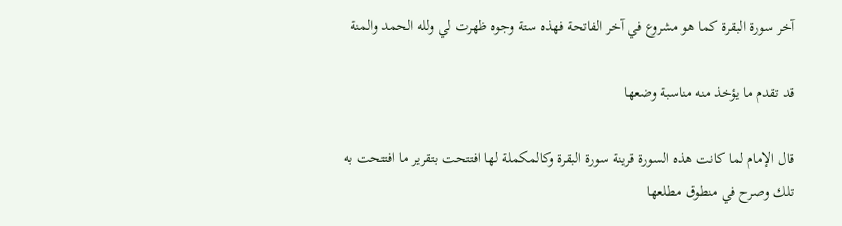آخر سورة البقرة كما هو مشروع في آخر الفاتحة فهذه ستة وجوه ظهرت لي ولله الحمد والمنة

قد تقدم ما يؤخذ منه مناسبة وضعها

قال الإمام لما كانت هذه السورة قرينة سورة البقرة وكالمكملة لها افتتحت بتقرير ما افتتحت به تلك وصرح في منطوق مطلعها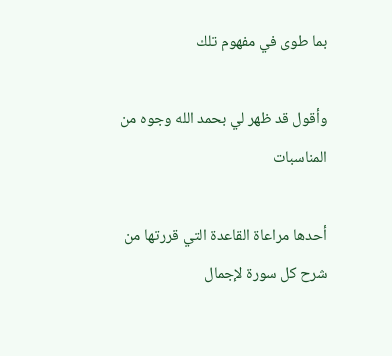بما طوى في مفهوم تلك

وأقول قد ظهر لي بحمد الله وجوه من المناسبات

أحدها مراعاة القاعدة التي قررتها من شرح كل سورة لإجمال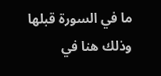ما في السورة قبلها وذلك هنا في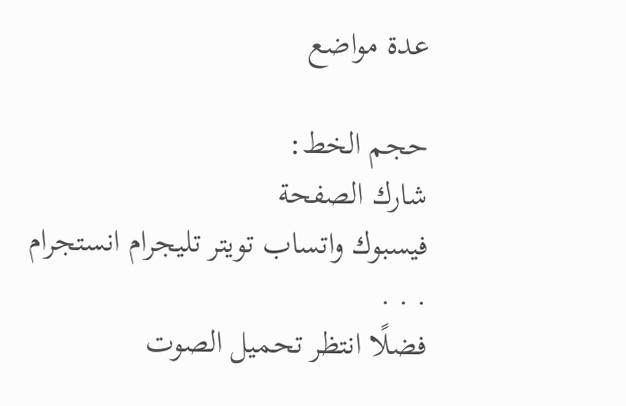عدة مواضع

حجم الخط:
شارك الصفحة
فيسبوك واتساب تويتر تليجرام انستجرام
. . .
فضلًا انتظر تحميل الصوت